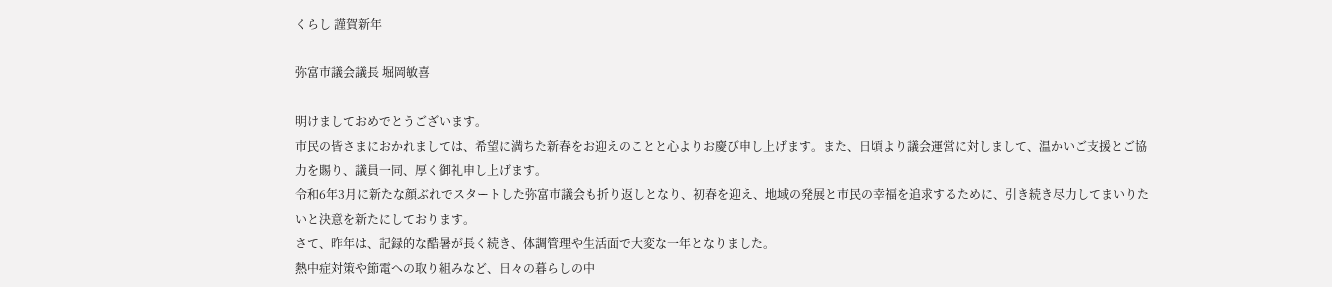くらし 謹賀新年

弥富市議会議長 堀岡敏喜

明けましておめでとうございます。
市民の皆さまにおかれましては、希望に満ちた新春をお迎えのことと心よりお慶び申し上げます。また、日頃より議会運営に対しまして、温かいご支援とご協力を賜り、議員一同、厚く御礼申し上げます。
令和6年3月に新たな顔ぶれでスタートした弥富市議会も折り返しとなり、初春を迎え、地域の発展と市民の幸福を追求するために、引き続き尽力してまいりたいと決意を新たにしております。
さて、昨年は、記録的な酷暑が長く続き、体調管理や生活面で大変な一年となりました。
熱中症対策や節電への取り組みなど、日々の暮らしの中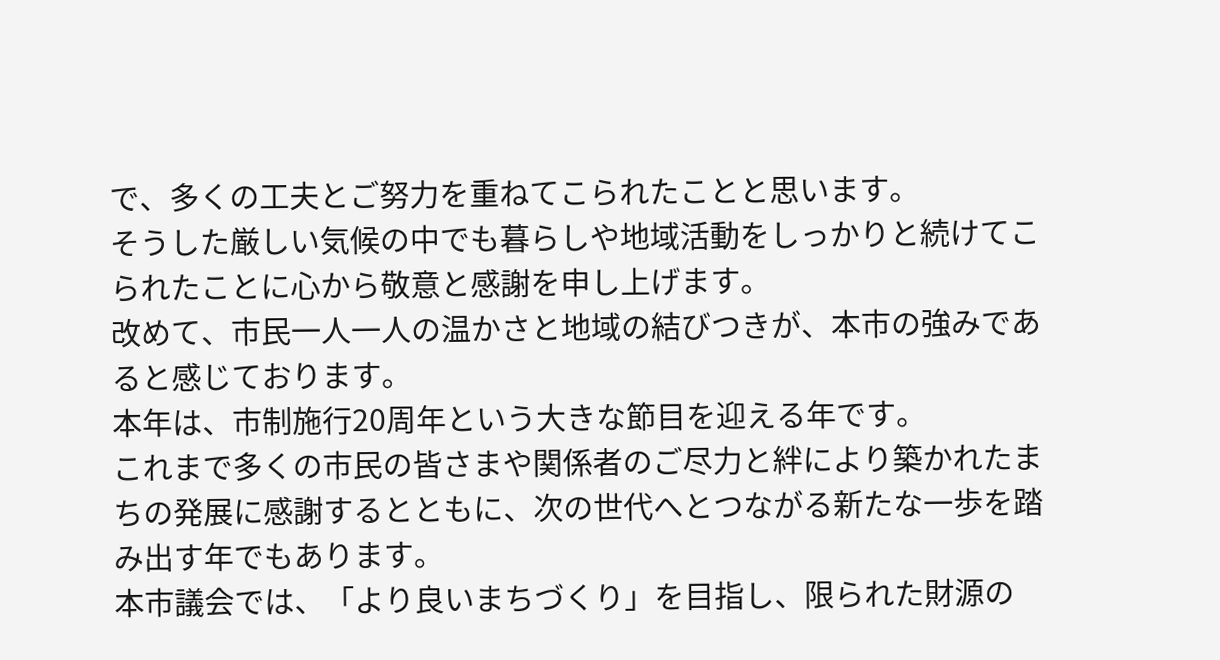で、多くの工夫とご努力を重ねてこられたことと思います。
そうした厳しい気候の中でも暮らしや地域活動をしっかりと続けてこられたことに心から敬意と感謝を申し上げます。
改めて、市民一人一人の温かさと地域の結びつきが、本市の強みであると感じております。
本年は、市制施行20周年という大きな節目を迎える年です。
これまで多くの市民の皆さまや関係者のご尽力と絆により築かれたまちの発展に感謝するとともに、次の世代へとつながる新たな一歩を踏み出す年でもあります。
本市議会では、「より良いまちづくり」を目指し、限られた財源の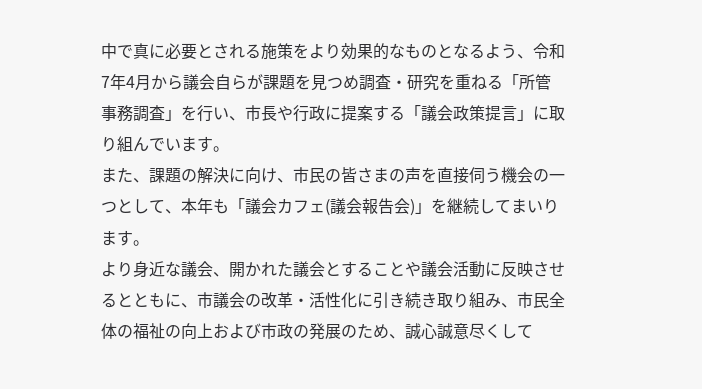中で真に必要とされる施策をより効果的なものとなるよう、令和7年4月から議会自らが課題を見つめ調査・研究を重ねる「所管事務調査」を行い、市長や行政に提案する「議会政策提言」に取り組んでいます。
また、課題の解決に向け、市民の皆さまの声を直接伺う機会の一つとして、本年も「議会カフェ(議会報告会)」を継続してまいります。
より身近な議会、開かれた議会とすることや議会活動に反映させるとともに、市議会の改革・活性化に引き続き取り組み、市民全体の福祉の向上および市政の発展のため、誠心誠意尽くして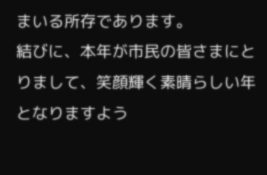まいる所存であります。
結びに、本年が市民の皆さまにとりまして、笑顔輝く素晴らしい年となりますよう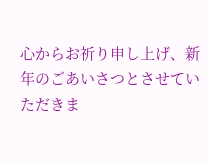心からお祈り申し上げ、新年のごあいさつとさせていただきま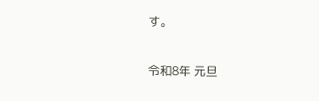す。

令和8年 元旦